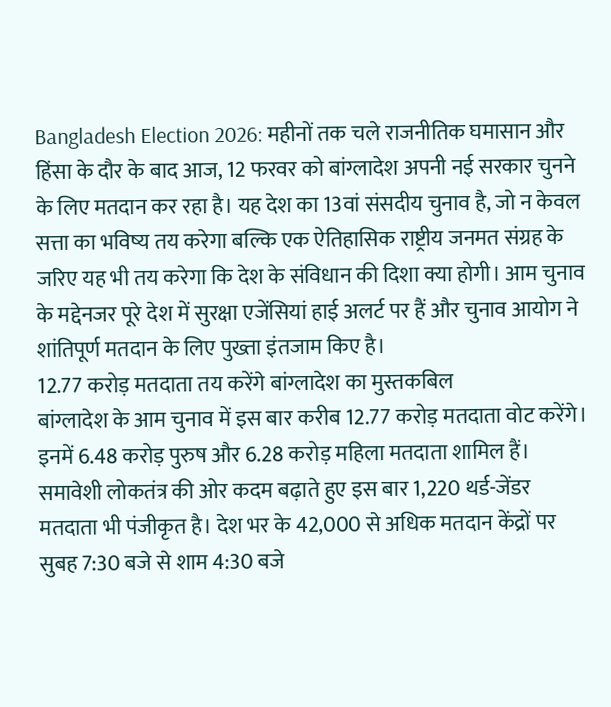Bangladesh Election 2026: महीनों तक चले राजनीतिक घमासान और हिंसा के दौर के बाद आज, 12 फरवर को बांग्लादेश अपनी नई सरकार चुनने के लिए मतदान कर रहा है। यह देश का 13वां संसदीय चुनाव है, जो न केवल सत्ता का भविष्य तय करेगा बल्कि एक ऐतिहासिक राष्ट्रीय जनमत संग्रह के जरिए यह भी तय करेगा कि देश के संविधान की दिशा क्या होगी। आम चुनाव के मद्देनजर पूरे देश में सुरक्षा एजेंसियां हाई अलर्ट पर हैं और चुनाव आयोग ने शांतिपूर्ण मतदान के लिए पुख्ता इंतजाम किए है।
12.77 करोड़ मतदाता तय करेंगे बांग्लादेश का मुस्तकबिल
बांग्लादेश के आम चुनाव में इस बार करीब 12.77 करोड़ मतदाता वोट करेंगे। इनमें 6.48 करोड़ पुरुष और 6.28 करोड़ महिला मतदाता शामिल हैं। समावेशी लोकतंत्र की ओर कदम बढ़ाते हुए इस बार 1,220 थर्ड-जेंडर मतदाता भी पंजीकृत है। देश भर के 42,000 से अधिक मतदान केंद्रों पर सुबह 7:30 बजे से शाम 4:30 बजे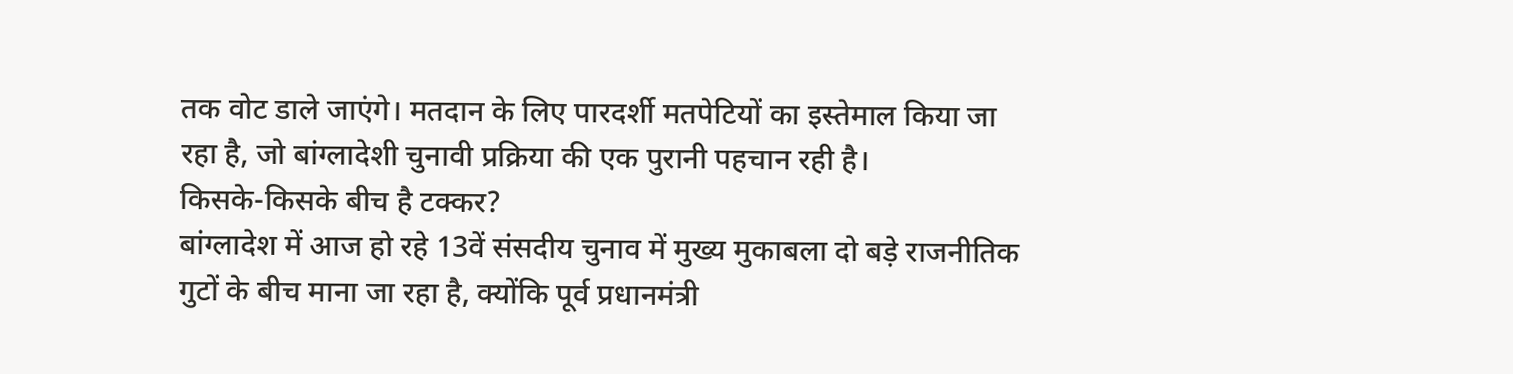तक वोट डाले जाएंगे। मतदान के लिए पारदर्शी मतपेटियों का इस्तेमाल किया जा रहा है, जो बांग्लादेशी चुनावी प्रक्रिया की एक पुरानी पहचान रही है।
किसके-किसके बीच है टक्कर?
बांग्लादेश में आज हो रहे 13वें संसदीय चुनाव में मुख्य मुकाबला दो बड़े राजनीतिक गुटों के बीच माना जा रहा है, क्योंकि पूर्व प्रधानमंत्री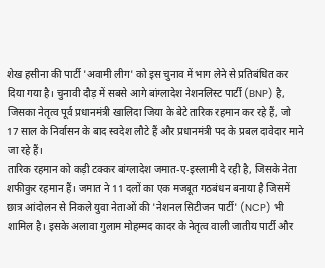शेख हसीना की पार्टी 'अवामी लीग' को इस चुनाव में भाग लेने से प्रतिबंधित कर दिया गया है। चुनावी दौड़ में सबसे आगे बांग्लादेश नेशनलिस्ट पार्टी (BNP) है, जिसका नेतृत्व पूर्व प्रधानमंत्री खालिदा जिया के बेटे तारिक रहमान कर रहे हैं, जो 17 साल के निर्वासन के बाद स्वदेश लौटे हैं और प्रधानमंत्री पद के प्रबल दावेदार माने जा रहे हैं।
तारिक रहमान को कड़ी टक्कर बांग्लादेश जमात-ए-इस्लामी दे रही है, जिसके नेता शफीकुर रहमान हैं। जमात ने 11 दलों का एक मजबूत गठबंधन बनाया है जिसमें छात्र आंदोलन से निकले युवा नेताओं की 'नेशनल सिटीजन पार्टी' (NCP) भी शामिल है। इसके अलावा गुलाम मोहम्मद कादर के नेतृत्व वाली जातीय पार्टी और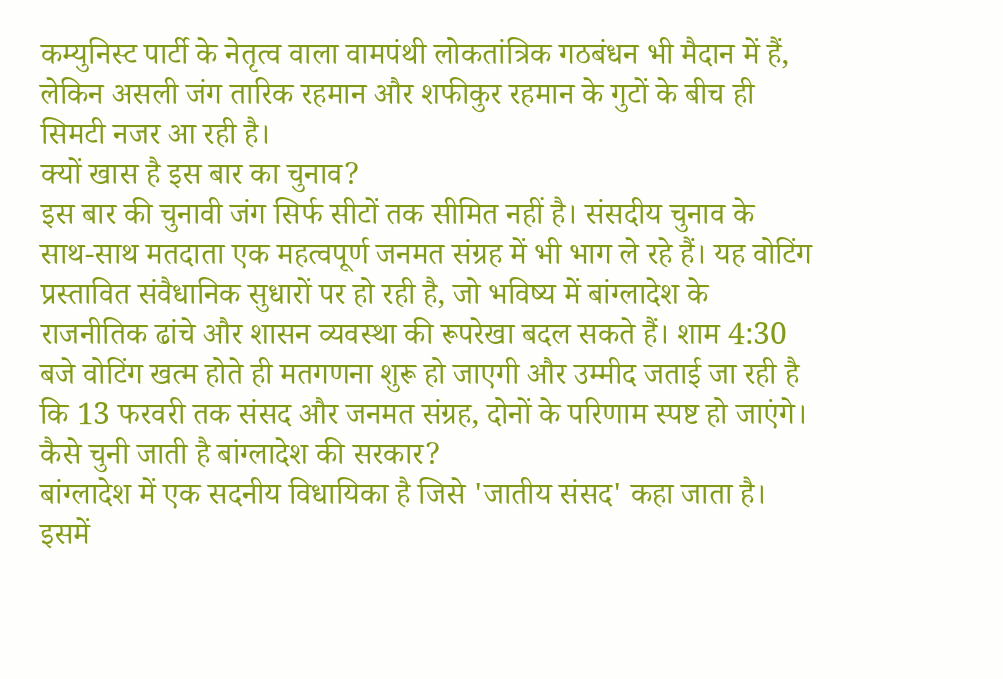कम्युनिस्ट पार्टी के नेतृत्व वाला वामपंथी लोकतांत्रिक गठबंधन भी मैदान में हैं, लेकिन असली जंग तारिक रहमान और शफीकुर रहमान के गुटों के बीच ही सिमटी नजर आ रही है।
क्यों खास है इस बार का चुनाव?
इस बार की चुनावी जंग सिर्फ सीटों तक सीमित नहीं है। संसदीय चुनाव के साथ-साथ मतदाता एक महत्वपूर्ण जनमत संग्रह में भी भाग ले रहे हैं। यह वोटिंग प्रस्तावित संवैधानिक सुधारों पर हो रही है, जो भविष्य में बांग्लादेश के राजनीतिक ढांचे और शासन व्यवस्था की रूपरेखा बदल सकते हैं। शाम 4:30 बजे वोटिंग खत्म होते ही मतगणना शुरू हो जाएगी और उम्मीद जताई जा रही है कि 13 फरवरी तक संसद और जनमत संग्रह, दोनों के परिणाम स्पष्ट हो जाएंगे।
कैसे चुनी जाती है बांग्लादेश की सरकार?
बांग्लादेश में एक सदनीय विधायिका है जिसे 'जातीय संसद' कहा जाता है। इसमें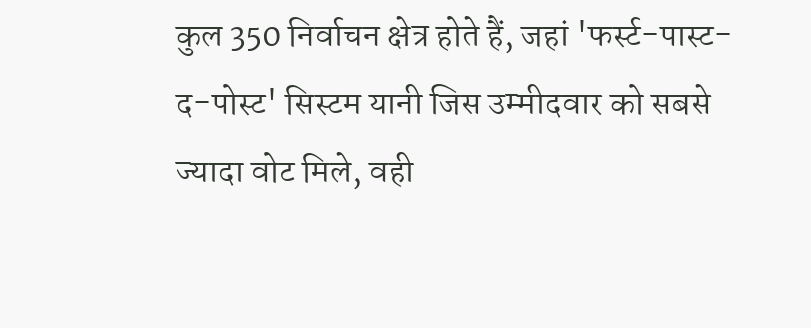कुल 350 निर्वाचन क्षेत्र होते हैं, जहां 'फर्स्ट-पास्ट-द-पोस्ट' सिस्टम यानी जिस उम्मीदवार को सबसे ज्यादा वोट मिले, वही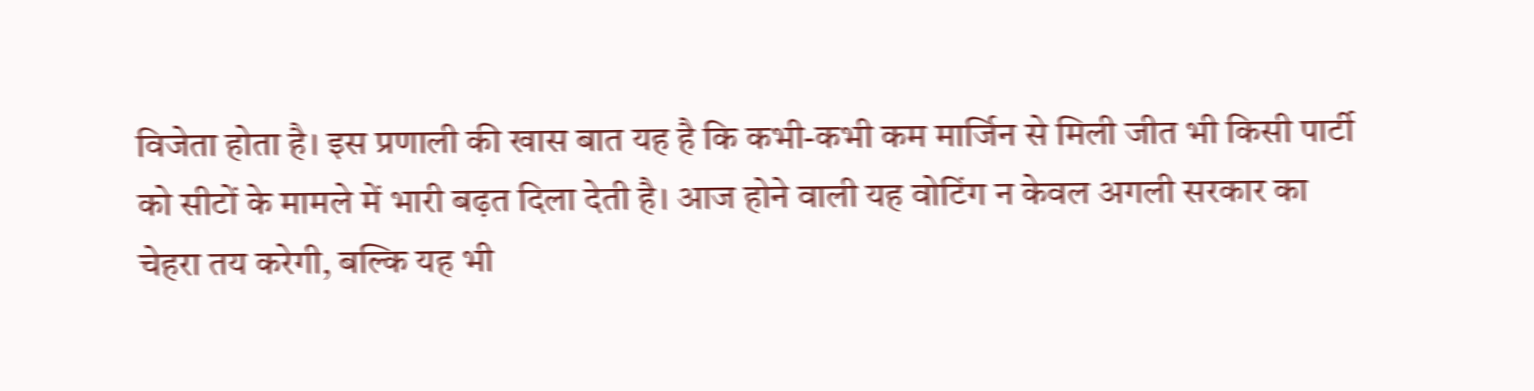विजेता होता है। इस प्रणाली की खास बात यह है कि कभी-कभी कम मार्जिन से मिली जीत भी किसी पार्टी को सीटों के मामले में भारी बढ़त दिला देती है। आज होने वाली यह वोटिंग न केवल अगली सरकार का चेहरा तय करेगी, बल्कि यह भी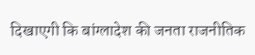दिखाएगी कि बांग्लादेश की जनता राजनीतिक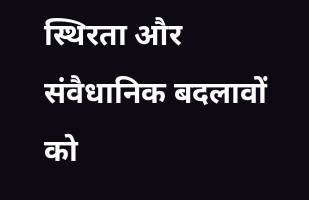स्थिरता और संवैधानिक बदलावों को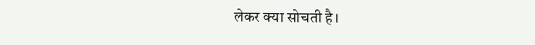लेकर क्या सोचती है।